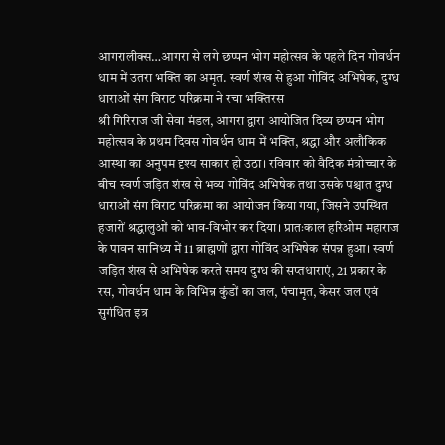आगरालीक्स…आगरा से लगे छप्पन भोग महोत्सव के पहले दिन गोवर्धन धाम में उतरा भक्ति का अमृत. स्वर्ण शंख से हुआ गोविंद अभिषेक, दुग्ध धाराओं संग विराट परिक्रमा ने रचा भक्तिरस
श्री गिरिराज जी सेवा मंडल, आगरा द्वारा आयोजित दिव्य छप्पन भोग महोत्सव के प्रथम दिवस गोवर्धन धाम में भक्ति, श्रद्धा और अलौकिक आस्था का अनुपम दृश्य साकार हो उठा। रविवार को वैदिक मंत्रोच्चार के बीच स्वर्ण जड़ित शंख से भव्य गोविंद अभिषेक तथा उसके पश्चात दुग्ध धाराओं संग विराट परिक्रमा का आयोजन किया गया, जिसने उपस्थित हजारों श्रद्धालुओं को भाव-विभोर कर दिया। प्रातःकाल हरिओम महाराज के पावन सानिध्य में 11 ब्राह्मणों द्वारा गोविंद अभिषेक संपन्न हुआ। स्वर्ण जड़ित शंख से अभिषेक करते समय दुग्ध की सप्तधाराएं, 21 प्रकार के रस, गोवर्धन धाम के विभिन्न कुंडों का जल, पंचामृत, केसर जल एवं सुगंधित इत्र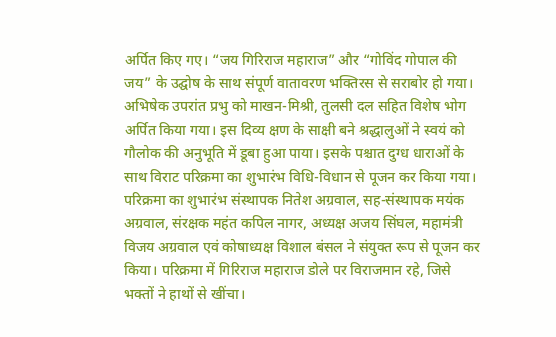अर्पित किए गए। “जय गिरिराज महाराज” और “गोविंद गोपाल की जय” के उद्घोष के साथ संपूर्ण वातावरण भक्तिरस से सराबोर हो गया।
अभिषेक उपरांत प्रभु को माखन-मिश्री, तुलसी दल सहित विशेष भोग अर्पित किया गया। इस दिव्य क्षण के साक्षी बने श्रद्धालुओं ने स्वयं को गौलोक की अनुभूति में डूबा हुआ पाया। इसके पश्चात दुग्ध धाराओं के साथ विराट परिक्रमा का शुभारंभ विधि-विधान से पूजन कर किया गया। परिक्रमा का शुभारंभ संस्थापक नितेश अग्रवाल, सह-संस्थापक मयंक अग्रवाल, संरक्षक महंत कपिल नागर, अध्यक्ष अजय सिंघल, महामंत्री विजय अग्रवाल एवं कोषाध्यक्ष विशाल बंसल ने संयुक्त रूप से पूजन कर किया। परिक्रमा में गिरिराज महाराज डोले पर विराजमान रहे, जिसे भक्तों ने हाथों से खींचा।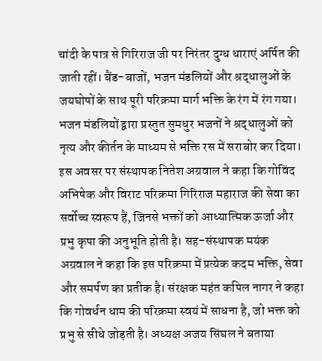चांदी के पात्र से गिरिराज जी पर निरंतर दुग्ध धाराएं अर्पित की जाती रहीं। बैंड-बाजों, भजन मंडलियों और श्रद्धालुओं के जयघोषों के साथ पूरी परिक्रमा मार्ग भक्ति के रंग में रंग गया। भजन मंडलियों द्वारा प्रस्तुत सुमधुर भजनों ने श्रद्धालुओं को नृत्य और कीर्तन के माध्यम से भक्ति रस में सराबोर कर दिया।
इस अवसर पर संस्थापक नितेश अग्रवाल ने कहा कि गोविंद अभिषेक और विराट परिक्रमा गिरिराज महाराज की सेवा का सर्वोच्च स्वरूप हैं, जिनसे भक्तों को आध्यात्मिक ऊर्जा और प्रभु कृपा की अनुभूति होती है। सह-संस्थापक मयंक अग्रवाल ने कहा कि इस परिक्रमा में प्रत्येक कदम भक्ति, सेवा और समर्पण का प्रतीक है। संरक्षक महंत कपिल नागर ने कहा कि गोवर्धन धाम की परिक्रमा स्वयं में साधना है, जो भक्त को प्रभु से सीधे जोड़ती है। अध्यक्ष अजय सिंघल ने बताया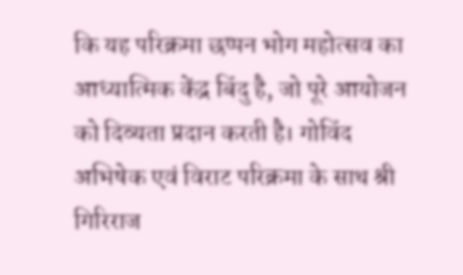कि यह परिक्रमा छप्पन भोग महोत्सव का आध्यात्मिक केंद्र बिंदु है, जो पूरे आयोजन को दिव्यता प्रदान करती है। गोविंद अभिषेक एवं विराट परिक्रमा के साथ श्री गिरिराज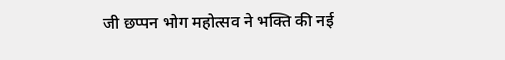जी छप्पन भोग महोत्सव ने भक्ति की नई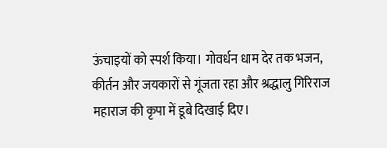ऊंचाइयों को स्पर्श किया। गोवर्धन धाम देर तक भजन, कीर्तन और जयकारों से गूंजता रहा और श्रद्धालु गिरिराज महाराज की कृपा में डूबे दिखाई दिए।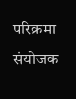परिक्रमा संयोजक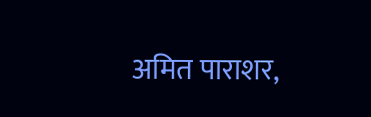अमित पाराशर,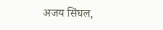अजय सिंघल,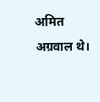अमित अग्रवाल थे।